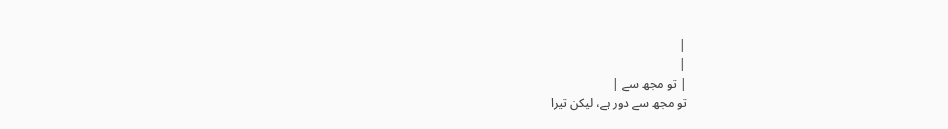|
|
| تو مجھ سے |
تو مجھ سے دور ہے، ليکن تيرا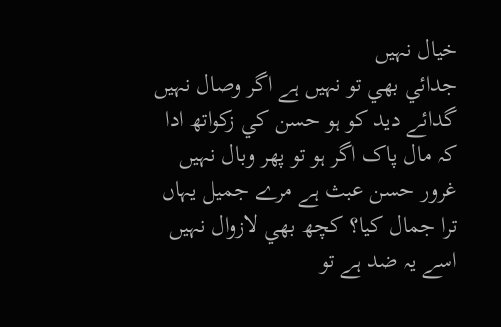خيال نہيں
جدائي بھي تو نہيں ہے اگر وصال نہيں
گدائے ديد کو ہو حسن کي زکواتھ ادا
کہ مال پاک اگر ہو تو پھر وبال نہيں
غرور حسن عبث ہے مرے جميل يہاں
ترا جمال کيا؟ کچھ بھي لازوال نہيں
اسے يہ ضد ہے تو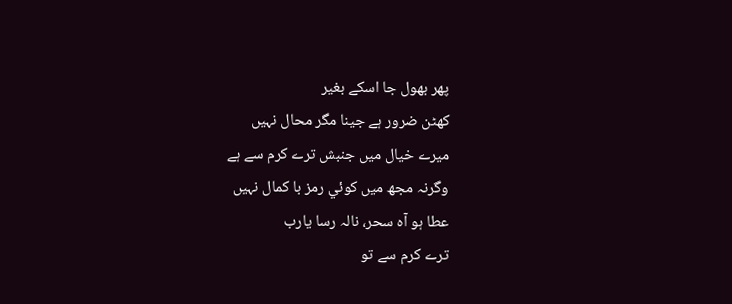پھر بھول جا اسکے بغير
کھٹن ضرور ہے جينا مگر محال نہيں
ميرے خيال ميں جنبش ترے کرم سے ہے
وگرنہ مجھ ميں کوئي رمز با کمال نہيں
عطا ہو آہ سحر، نالہ رسا يارب
ترے کرم سے تو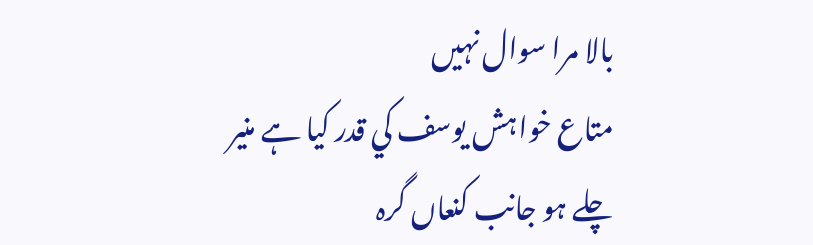بالا مرا سوال نہيں
متاع خواہش يوسف کي قدر کيا ہے منير
چلے ہو جانب کنعاں گرہ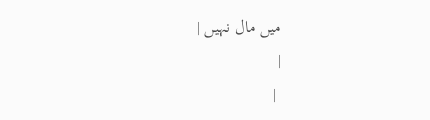ميں مال نہيں |
|
 |